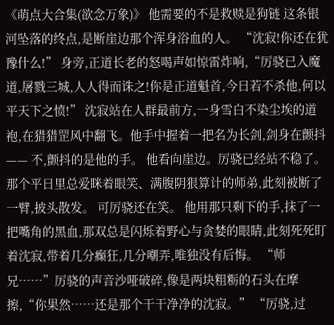《萌点大合集(欲念万象)》 他需要的不是救赎是狗链 这条银河坠落的终点,是断崖边那个浑身浴血的人。 “沈寂!你还在犹豫什么!” 身旁,正道长老的怒喝声如惊雷炸响,“厉骁已入魔道,屠戮三城,人人得而诛之!你是正道魁首,今日若不杀他,何以平天下之愤!” 沈寂站在人群最前方,一身雪白不染尘埃的道袍,在猎猎罡风中翻飞。他手中握着一把名为长剑,剑身在颤抖—— 不,颤抖的是他的手。 他看向崖边。厉骁已经站不稳了。那个平日里总爱眯着眼笑、满腹阴狠算计的师弟,此刻被断了一臂,披头散发。 可厉骁还在笑。 他用那只剩下的手,抹了一把嘴角的黑血,那双总是闪烁着野心与贪婪的眼睛,此刻死死盯着沈寂,带着几分癫狂,几分嘲弄,唯独没有后悔。 “师兄……”厉骁的声音沙哑破碎,像是两块粗粝的石头在摩擦,“你果然……还是那个干干净净的沈寂。” “厉骁,过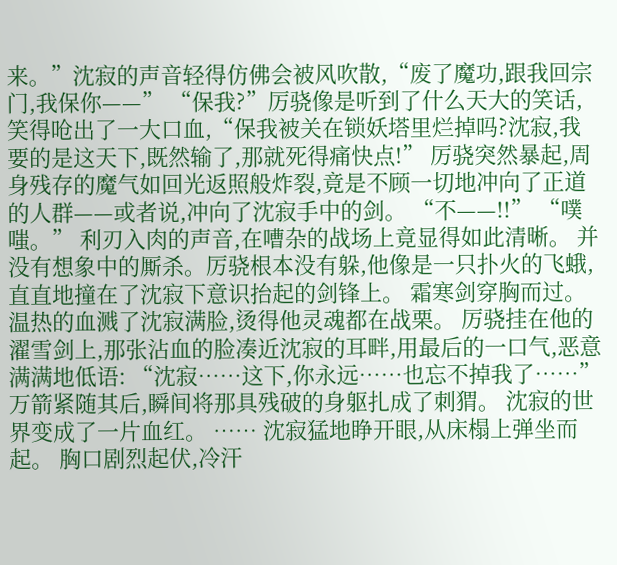来。”沈寂的声音轻得仿佛会被风吹散,“废了魔功,跟我回宗门,我保你——” “保我?”厉骁像是听到了什么天大的笑话,笑得呛出了一大口血,“保我被关在锁妖塔里烂掉吗?沈寂,我要的是这天下,既然输了,那就死得痛快点!” 厉骁突然暴起,周身残存的魔气如回光返照般炸裂,竟是不顾一切地冲向了正道的人群——或者说,冲向了沈寂手中的剑。 “不——!!” “噗嗤。” 利刃入肉的声音,在嘈杂的战场上竟显得如此清晰。 并没有想象中的厮杀。厉骁根本没有躲,他像是一只扑火的飞蛾,直直地撞在了沈寂下意识抬起的剑锋上。 霜寒剑穿胸而过。 温热的血溅了沈寂满脸,烫得他灵魂都在战栗。 厉骁挂在他的濯雪剑上,那张沾血的脸凑近沈寂的耳畔,用最后的一口气,恶意满满地低语: “沈寂……这下,你永远……也忘不掉我了……” 万箭紧随其后,瞬间将那具残破的身躯扎成了刺猬。 沈寂的世界变成了一片血红。 …… 沈寂猛地睁开眼,从床榻上弹坐而起。 胸口剧烈起伏,冷汗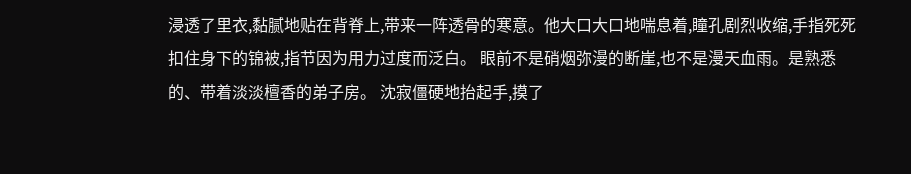浸透了里衣,黏腻地贴在背脊上,带来一阵透骨的寒意。他大口大口地喘息着,瞳孔剧烈收缩,手指死死扣住身下的锦被,指节因为用力过度而泛白。 眼前不是硝烟弥漫的断崖,也不是漫天血雨。是熟悉的、带着淡淡檀香的弟子房。 沈寂僵硬地抬起手,摸了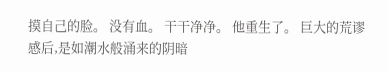摸自己的脸。 没有血。 干干净净。 他重生了。 巨大的荒谬感后,是如潮水般涌来的阴暗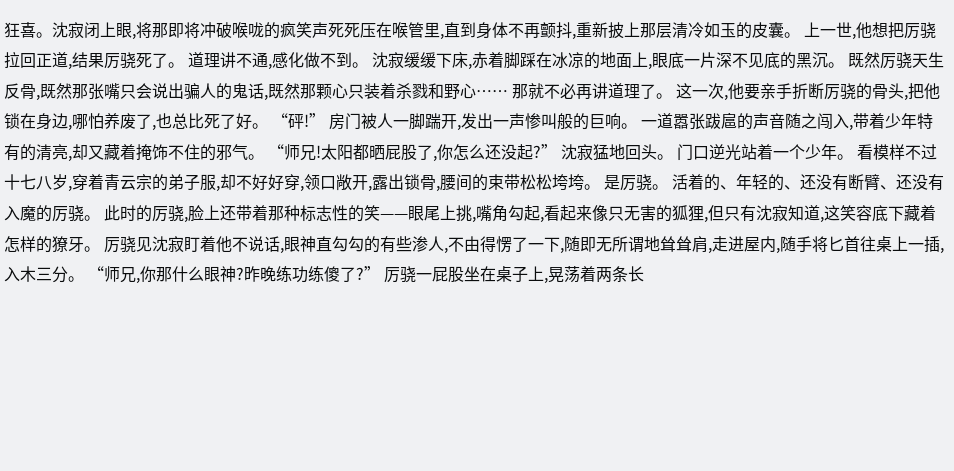狂喜。沈寂闭上眼,将那即将冲破喉咙的疯笑声死死压在喉管里,直到身体不再颤抖,重新披上那层清冷如玉的皮囊。 上一世,他想把厉骁拉回正道,结果厉骁死了。 道理讲不通,感化做不到。 沈寂缓缓下床,赤着脚踩在冰凉的地面上,眼底一片深不见底的黑沉。 既然厉骁天生反骨,既然那张嘴只会说出骗人的鬼话,既然那颗心只装着杀戮和野心…… 那就不必再讲道理了。 这一次,他要亲手折断厉骁的骨头,把他锁在身边,哪怕养废了,也总比死了好。 “砰!” 房门被人一脚踹开,发出一声惨叫般的巨响。 一道嚣张跋扈的声音随之闯入,带着少年特有的清亮,却又藏着掩饰不住的邪气。 “师兄!太阳都晒屁股了,你怎么还没起?” 沈寂猛地回头。 门口逆光站着一个少年。 看模样不过十七八岁,穿着青云宗的弟子服,却不好好穿,领口敞开,露出锁骨,腰间的束带松松垮垮。 是厉骁。 活着的、年轻的、还没有断臂、还没有入魔的厉骁。 此时的厉骁,脸上还带着那种标志性的笑——眼尾上挑,嘴角勾起,看起来像只无害的狐狸,但只有沈寂知道,这笑容底下藏着怎样的獠牙。 厉骁见沈寂盯着他不说话,眼神直勾勾的有些渗人,不由得愣了一下,随即无所谓地耸耸肩,走进屋内,随手将匕首往桌上一插,入木三分。 “师兄,你那什么眼神?昨晚练功练傻了?” 厉骁一屁股坐在桌子上,晃荡着两条长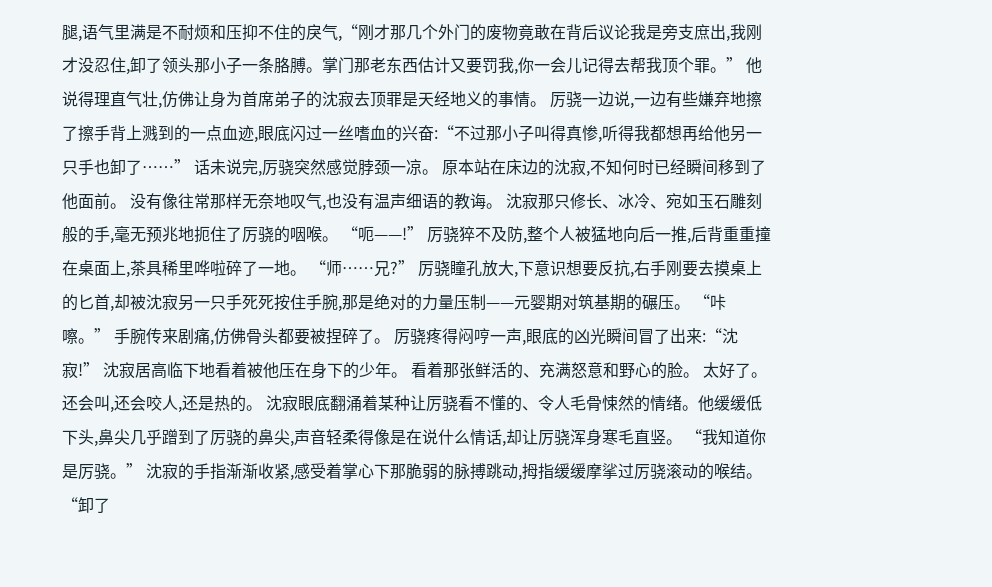腿,语气里满是不耐烦和压抑不住的戾气,“刚才那几个外门的废物竟敢在背后议论我是旁支庶出,我刚才没忍住,卸了领头那小子一条胳膊。掌门那老东西估计又要罚我,你一会儿记得去帮我顶个罪。” 他说得理直气壮,仿佛让身为首席弟子的沈寂去顶罪是天经地义的事情。 厉骁一边说,一边有些嫌弃地擦了擦手背上溅到的一点血迹,眼底闪过一丝嗜血的兴奋:“不过那小子叫得真惨,听得我都想再给他另一只手也卸了……” 话未说完,厉骁突然感觉脖颈一凉。 原本站在床边的沈寂,不知何时已经瞬间移到了他面前。 没有像往常那样无奈地叹气,也没有温声细语的教诲。 沈寂那只修长、冰冷、宛如玉石雕刻般的手,毫无预兆地扼住了厉骁的咽喉。 “呃——!” 厉骁猝不及防,整个人被猛地向后一推,后背重重撞在桌面上,茶具稀里哗啦碎了一地。 “师……兄?” 厉骁瞳孔放大,下意识想要反抗,右手刚要去摸桌上的匕首,却被沈寂另一只手死死按住手腕,那是绝对的力量压制——元婴期对筑基期的碾压。 “咔嚓。” 手腕传来剧痛,仿佛骨头都要被捏碎了。 厉骁疼得闷哼一声,眼底的凶光瞬间冒了出来:“沈寂!” 沈寂居高临下地看着被他压在身下的少年。 看着那张鲜活的、充满怒意和野心的脸。 太好了。 还会叫,还会咬人,还是热的。 沈寂眼底翻涌着某种让厉骁看不懂的、令人毛骨悚然的情绪。他缓缓低下头,鼻尖几乎蹭到了厉骁的鼻尖,声音轻柔得像是在说什么情话,却让厉骁浑身寒毛直竖。 “我知道你是厉骁。” 沈寂的手指渐渐收紧,感受着掌心下那脆弱的脉搏跳动,拇指缓缓摩挲过厉骁滚动的喉结。 “卸了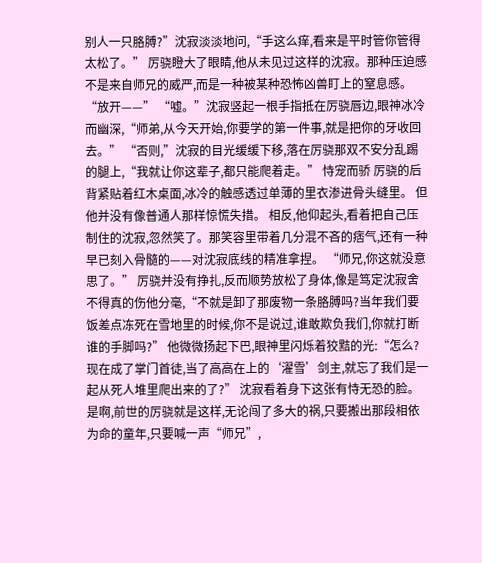别人一只胳膊?”沈寂淡淡地问,“手这么痒,看来是平时管你管得太松了。” 厉骁瞪大了眼睛,他从未见过这样的沈寂。那种压迫感不是来自师兄的威严,而是一种被某种恐怖凶兽盯上的窒息感。 “放开——” “嘘。”沈寂竖起一根手指抵在厉骁唇边,眼神冰冷而幽深,“师弟,从今天开始,你要学的第一件事,就是把你的牙收回去。” “否则,”沈寂的目光缓缓下移,落在厉骁那双不安分乱踢的腿上,“我就让你这辈子,都只能爬着走。” 恃宠而骄 厉骁的后背紧贴着红木桌面,冰冷的触感透过单薄的里衣渗进骨头缝里。 但他并没有像普通人那样惊慌失措。 相反,他仰起头,看着把自己压制住的沈寂,忽然笑了。那笑容里带着几分混不吝的痞气,还有一种早已刻入骨髓的——对沈寂底线的精准拿捏。 “师兄,你这就没意思了。” 厉骁并没有挣扎,反而顺势放松了身体,像是笃定沈寂舍不得真的伤他分毫,“不就是卸了那废物一条胳膊吗?当年我们要饭差点冻死在雪地里的时候,你不是说过,谁敢欺负我们,你就打断谁的手脚吗?” 他微微扬起下巴,眼神里闪烁着狡黠的光:“怎么?现在成了掌门首徒,当了高高在上的‘濯雪’剑主,就忘了我们是一起从死人堆里爬出来的了?” 沈寂看着身下这张有恃无恐的脸。 是啊,前世的厉骁就是这样,无论闯了多大的祸,只要搬出那段相依为命的童年,只要喊一声“师兄”,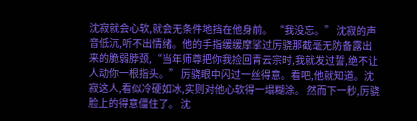沈寂就会心软,就会无条件地挡在他身前。 “我没忘。” 沈寂的声音低沉,听不出情绪。他的手指缓缓摩挲过厉骁那截毫无防备露出来的脆弱脖颈,“当年师尊把你我捡回青云宗时,我就发过誓,绝不让人动你一根指头。” 厉骁眼中闪过一丝得意。看吧,他就知道。沈寂这人,看似冷硬如冰,实则对他心软得一塌糊涂。 然而下一秒,厉骁脸上的得意僵住了。 沈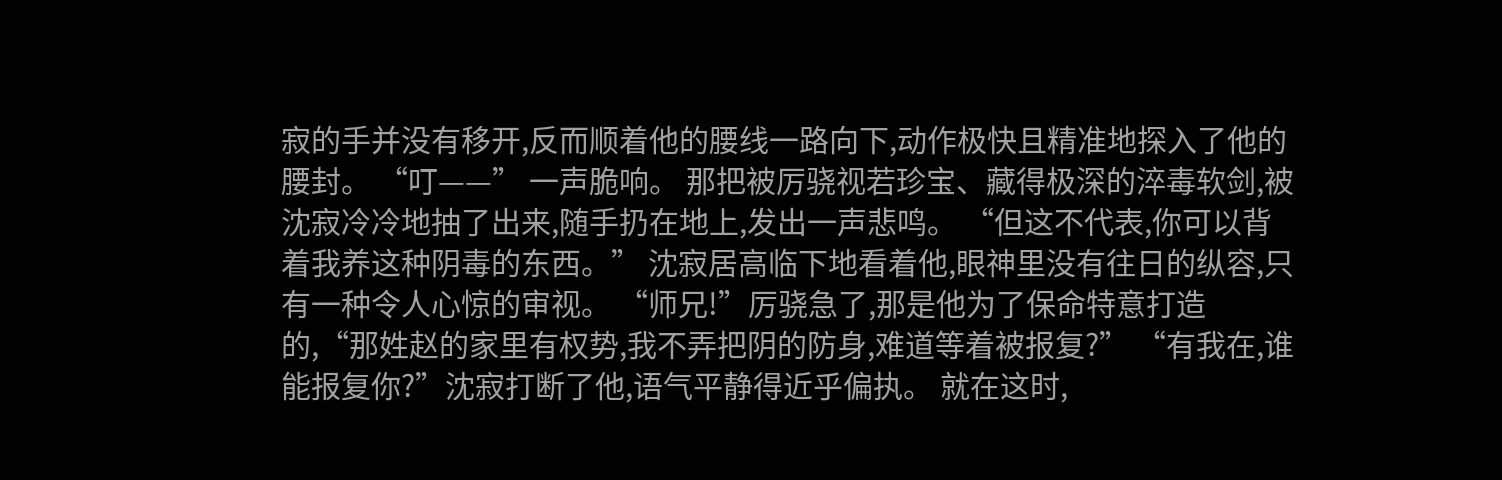寂的手并没有移开,反而顺着他的腰线一路向下,动作极快且精准地探入了他的腰封。 “叮——” 一声脆响。 那把被厉骁视若珍宝、藏得极深的淬毒软剑,被沈寂冷冷地抽了出来,随手扔在地上,发出一声悲鸣。 “但这不代表,你可以背着我养这种阴毒的东西。” 沈寂居高临下地看着他,眼神里没有往日的纵容,只有一种令人心惊的审视。 “师兄!”厉骁急了,那是他为了保命特意打造的,“那姓赵的家里有权势,我不弄把阴的防身,难道等着被报复?” “有我在,谁能报复你?”沈寂打断了他,语气平静得近乎偏执。 就在这时,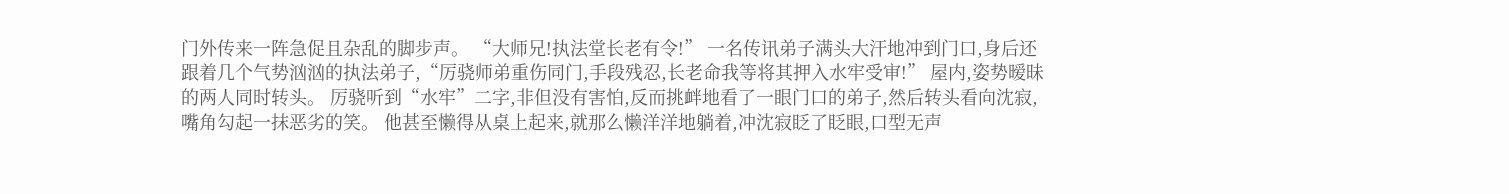门外传来一阵急促且杂乱的脚步声。 “大师兄!执法堂长老有令!” 一名传讯弟子满头大汗地冲到门口,身后还跟着几个气势汹汹的执法弟子,“厉骁师弟重伤同门,手段残忍,长老命我等将其押入水牢受审!” 屋内,姿势暧昧的两人同时转头。 厉骁听到“水牢”二字,非但没有害怕,反而挑衅地看了一眼门口的弟子,然后转头看向沈寂,嘴角勾起一抹恶劣的笑。 他甚至懒得从桌上起来,就那么懒洋洋地躺着,冲沈寂眨了眨眼,口型无声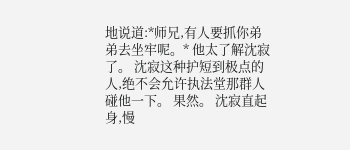地说道:*师兄,有人要抓你弟弟去坐牢呢。* 他太了解沈寂了。 沈寂这种护短到极点的人,绝不会允许执法堂那群人碰他一下。 果然。 沈寂直起身,慢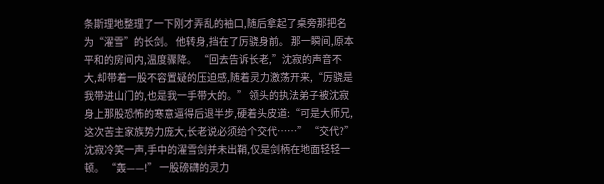条斯理地整理了一下刚才弄乱的袖口,随后拿起了桌旁那把名为“濯雪”的长剑。 他转身,挡在了厉骁身前。 那一瞬间,原本平和的房间内,温度骤降。 “回去告诉长老,”沈寂的声音不大,却带着一股不容置疑的压迫感,随着灵力激荡开来,“厉骁是我带进山门的,也是我一手带大的。” 领头的执法弟子被沈寂身上那股恐怖的寒意逼得后退半步,硬着头皮道:“可是大师兄,这次苦主家族势力庞大,长老说必须给个交代……” “交代?” 沈寂冷笑一声,手中的濯雪剑并未出鞘,仅是剑柄在地面轻轻一顿。 “轰——!” 一股磅礴的灵力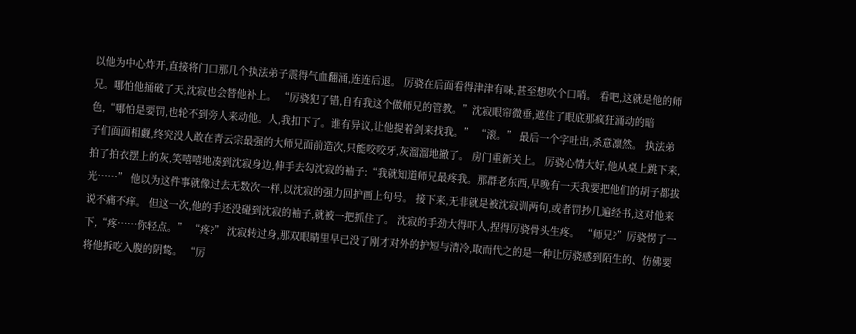以他为中心炸开,直接将门口那几个执法弟子震得气血翻涌,连连后退。 厉骁在后面看得津津有味,甚至想吹个口哨。 看吧,这就是他的师兄。哪怕他捅破了天,沈寂也会替他补上。 “厉骁犯了错,自有我这个做师兄的管教。”沈寂眼帘微垂,遮住了眼底那疯狂涌动的暗色,“哪怕是要罚,也轮不到旁人来动他。人,我扣下了。谁有异议,让他提着剑来找我。” “滚。” 最后一个字吐出,杀意凛然。 执法弟子们面面相觑,终究没人敢在青云宗最强的大师兄面前造次,只能咬咬牙,灰溜溜地撤了。 房门重新关上。 厉骁心情大好,他从桌上跳下来,拍了拍衣摆上的灰,笑嘻嘻地凑到沈寂身边,伸手去勾沈寂的袖子:“我就知道师兄最疼我。那群老东西,早晚有一天我要把他们的胡子都拔光……” 他以为这件事就像过去无数次一样,以沈寂的强力回护画上句号。 接下来,无非就是被沈寂训两句,或者罚抄几遍经书,这对他来说不痛不痒。 但这一次,他的手还没碰到沈寂的袖子,就被一把抓住了。 沈寂的手劲大得吓人,捏得厉骁骨头生疼。 “师兄?”厉骁愣了一下,“疼……你轻点。” “疼?” 沈寂转过身,那双眼睛里早已没了刚才对外的护短与清冷,取而代之的是一种让厉骁感到陌生的、仿佛要将他拆吃入腹的阴鸷。 “厉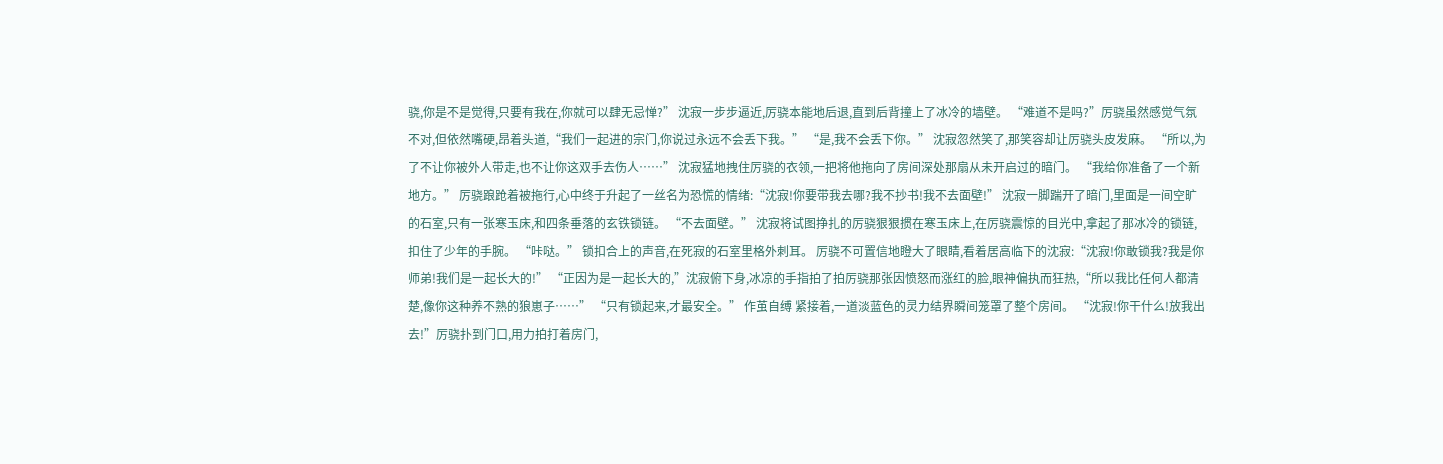骁,你是不是觉得,只要有我在,你就可以肆无忌惮?” 沈寂一步步逼近,厉骁本能地后退,直到后背撞上了冰冷的墙壁。 “难道不是吗?”厉骁虽然感觉气氛不对,但依然嘴硬,昂着头道,“我们一起进的宗门,你说过永远不会丢下我。” “是,我不会丢下你。” 沈寂忽然笑了,那笑容却让厉骁头皮发麻。 “所以,为了不让你被外人带走,也不让你这双手去伤人……” 沈寂猛地拽住厉骁的衣领,一把将他拖向了房间深处那扇从未开启过的暗门。 “我给你准备了一个新地方。” 厉骁踉跄着被拖行,心中终于升起了一丝名为恐慌的情绪:“沈寂!你要带我去哪?我不抄书!我不去面壁!” 沈寂一脚踹开了暗门,里面是一间空旷的石室,只有一张寒玉床,和四条垂落的玄铁锁链。 “不去面壁。” 沈寂将试图挣扎的厉骁狠狠掼在寒玉床上,在厉骁震惊的目光中,拿起了那冰冷的锁链,扣住了少年的手腕。 “咔哒。” 锁扣合上的声音,在死寂的石室里格外刺耳。 厉骁不可置信地瞪大了眼睛,看着居高临下的沈寂:“沈寂!你敢锁我?我是你师弟!我们是一起长大的!” “正因为是一起长大的,”沈寂俯下身,冰凉的手指拍了拍厉骁那张因愤怒而涨红的脸,眼神偏执而狂热,“所以我比任何人都清楚,像你这种养不熟的狼崽子……” “只有锁起来,才最安全。” 作茧自缚 紧接着,一道淡蓝色的灵力结界瞬间笼罩了整个房间。 “沈寂!你干什么!放我出去!”厉骁扑到门口,用力拍打着房门,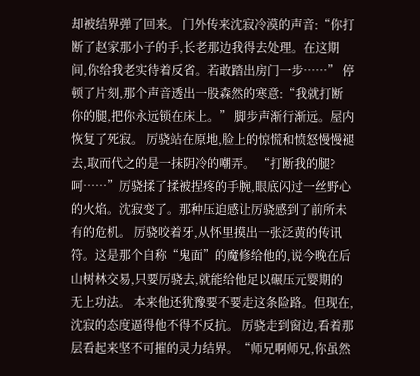却被结界弹了回来。 门外传来沈寂冷漠的声音:“你打断了赵家那小子的手,长老那边我得去处理。在这期间,你给我老实待着反省。若敢踏出房门一步……” 停顿了片刻,那个声音透出一股森然的寒意:“我就打断你的腿,把你永远锁在床上。” 脚步声渐行渐远。屋内恢复了死寂。 厉骁站在原地,脸上的惊慌和愤怒慢慢褪去,取而代之的是一抹阴冷的嘲弄。 “打断我的腿?呵……”厉骁揉了揉被捏疼的手腕,眼底闪过一丝野心的火焰。沈寂变了。那种压迫感让厉骁感到了前所未有的危机。 厉骁咬着牙,从怀里摸出一张泛黄的传讯符。这是那个自称“鬼面”的魔修给他的,说今晚在后山树林交易,只要厉骁去,就能给他足以碾压元婴期的无上功法。 本来他还犹豫要不要走这条险路。但现在,沈寂的态度逼得他不得不反抗。 厉骁走到窗边,看着那层看起来坚不可摧的灵力结界。“师兄啊师兄,你虽然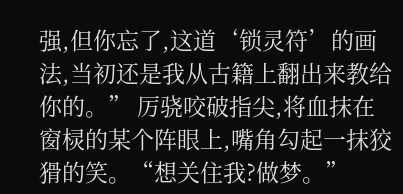强,但你忘了,这道‘锁灵符’的画法,当初还是我从古籍上翻出来教给你的。” 厉骁咬破指尖,将血抹在窗棂的某个阵眼上,嘴角勾起一抹狡猾的笑。“想关住我?做梦。”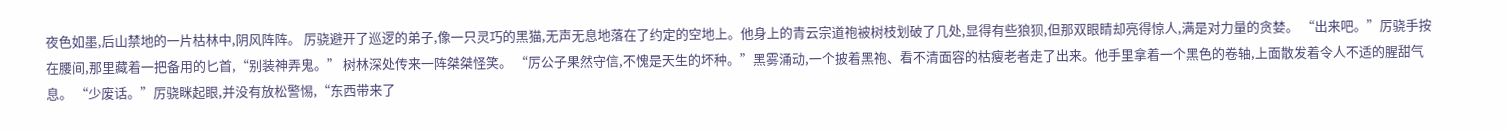夜色如墨,后山禁地的一片枯林中,阴风阵阵。 厉骁避开了巡逻的弟子,像一只灵巧的黑猫,无声无息地落在了约定的空地上。他身上的青云宗道袍被树枝划破了几处,显得有些狼狈,但那双眼睛却亮得惊人,满是对力量的贪婪。 “出来吧。”厉骁手按在腰间,那里藏着一把备用的匕首,“别装神弄鬼。” 树林深处传来一阵桀桀怪笑。 “厉公子果然守信,不愧是天生的坏种。”黑雾涌动,一个披着黑袍、看不清面容的枯瘦老者走了出来。他手里拿着一个黑色的卷轴,上面散发着令人不适的腥甜气息。 “少废话。”厉骁眯起眼,并没有放松警惕,“东西带来了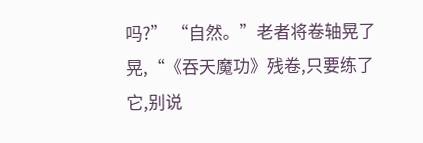吗?” “自然。”老者将卷轴晃了晃,“《吞天魔功》残卷,只要练了它,别说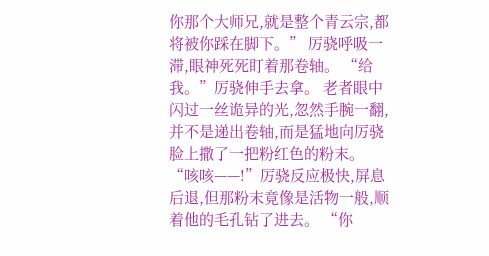你那个大师兄,就是整个青云宗,都将被你踩在脚下。” 厉骁呼吸一滞,眼神死死盯着那卷轴。 “给我。”厉骁伸手去拿。 老者眼中闪过一丝诡异的光,忽然手腕一翻,并不是递出卷轴,而是猛地向厉骁脸上撒了一把粉红色的粉末。 “咳咳——!”厉骁反应极快,屏息后退,但那粉末竟像是活物一般,顺着他的毛孔钻了进去。 “你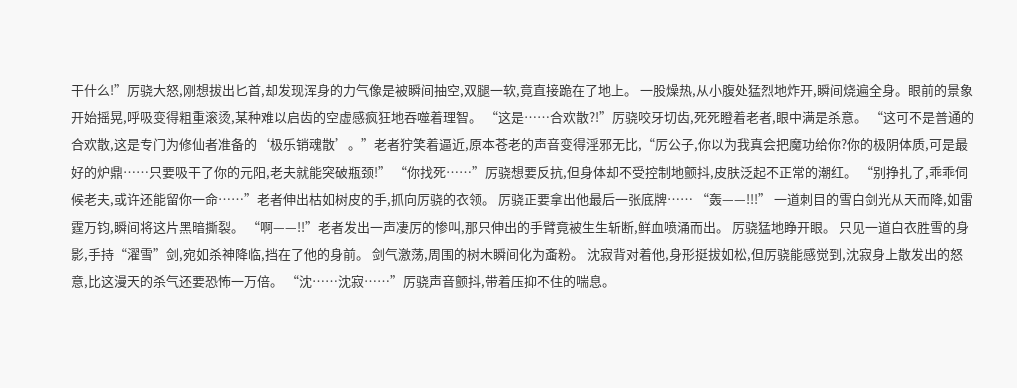干什么!”厉骁大怒,刚想拔出匕首,却发现浑身的力气像是被瞬间抽空,双腿一软,竟直接跪在了地上。 一股燥热,从小腹处猛烈地炸开,瞬间烧遍全身。眼前的景象开始摇晃,呼吸变得粗重滚烫,某种难以启齿的空虚感疯狂地吞噬着理智。 “这是……合欢散?!”厉骁咬牙切齿,死死瞪着老者,眼中满是杀意。 “这可不是普通的合欢散,这是专门为修仙者准备的‘极乐销魂散’。”老者狞笑着逼近,原本苍老的声音变得淫邪无比,“厉公子,你以为我真会把魔功给你?你的极阴体质,可是最好的炉鼎……只要吸干了你的元阳,老夫就能突破瓶颈!” “你找死……”厉骁想要反抗,但身体却不受控制地颤抖,皮肤泛起不正常的潮红。 “别挣扎了,乖乖伺候老夫,或许还能留你一命……”老者伸出枯如树皮的手,抓向厉骁的衣领。 厉骁正要拿出他最后一张底牌…… “轰——!!!” 一道刺目的雪白剑光从天而降,如雷霆万钧,瞬间将这片黑暗撕裂。 “啊——!!”老者发出一声凄厉的惨叫,那只伸出的手臂竟被生生斩断,鲜血喷涌而出。 厉骁猛地睁开眼。 只见一道白衣胜雪的身影,手持“濯雪”剑,宛如杀神降临,挡在了他的身前。 剑气激荡,周围的树木瞬间化为齑粉。 沈寂背对着他,身形挺拔如松,但厉骁能感觉到,沈寂身上散发出的怒意,比这漫天的杀气还要恐怖一万倍。 “沈……沈寂……”厉骁声音颤抖,带着压抑不住的喘息。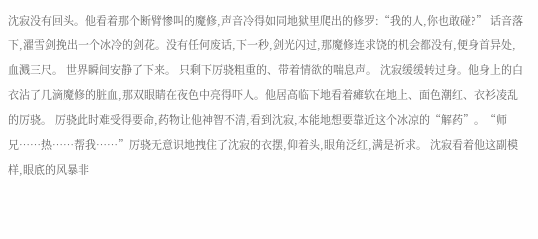沈寂没有回头。他看着那个断臂惨叫的魔修,声音冷得如同地狱里爬出的修罗:“我的人,你也敢碰?” 话音落下,濯雪剑挽出一个冰冷的剑花。没有任何废话,下一秒,剑光闪过,那魔修连求饶的机会都没有,便身首异处,血溅三尺。 世界瞬间安静了下来。 只剩下厉骁粗重的、带着情欲的喘息声。 沈寂缓缓转过身。他身上的白衣沾了几滴魔修的脏血,那双眼睛在夜色中亮得吓人。他居高临下地看着瘫软在地上、面色潮红、衣衫凌乱的厉骁。 厉骁此时难受得要命,药物让他神智不清,看到沈寂,本能地想要靠近这个冰凉的“解药”。“师兄……热……帮我……”厉骁无意识地拽住了沈寂的衣摆,仰着头,眼角泛红,满是祈求。 沈寂看着他这副模样,眼底的风暴非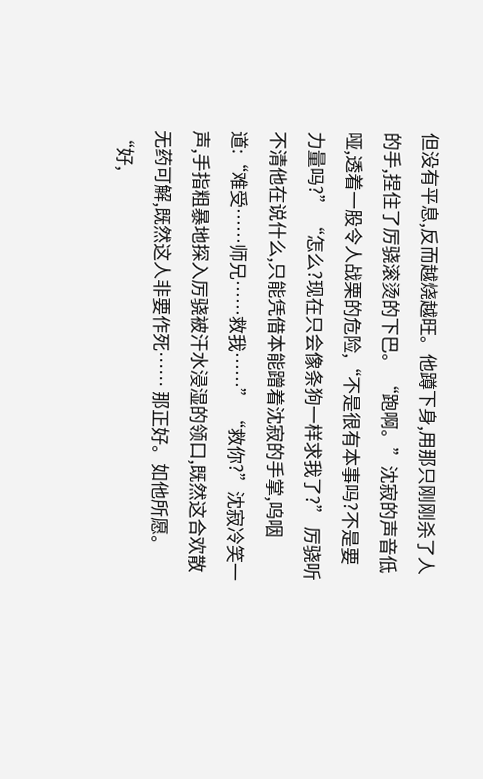但没有平息,反而越烧越旺。他蹲下身,用那只刚刚杀了人的手,捏住了厉骁滚烫的下巴。 “跑啊。”沈寂的声音低哑,透着一股令人战栗的危险,“不是很有本事吗?不是要力量吗?” “怎么?现在只会像条狗一样求我了?” 厉骁听不清他在说什么,只能凭借本能蹭着沈寂的手掌,呜咽道:“难受……师兄……救我……” “救你?”沈寂冷笑一声,手指粗暴地探入厉骁被汗水浸湿的领口,既然这合欢散无药可解,既然这人非要作死…… 那正好。如他所愿。 “好,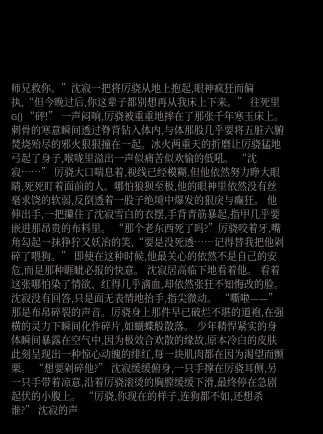师兄救你。”沈寂一把将厉骁从地上抱起,眼神疯狂而偏执,“但今晚过后,你这辈子都别想再从我床上下来。” 往死里G() “砰!” 一声闷响,厉骁被重重地摔在了那张千年寒玉床上。 刺骨的寒意瞬间透过脊背钻入体内,与体那股几乎要将五脏六腑焚烧殆尽的邪火狠狠撞在一起。冰火两重天的折磨让厉骁猛地弓起了身子,喉咙里溢出一声似痛苦似欢愉的低吼。 “沈寂……” 厉骁大口喘息着,视线已经模糊,但他依然努力睁大眼睛,死死盯着面前的人。哪怕狼狈至极,他的眼神里依然没有丝毫求饶的软弱,反倒透着一股子绝境中爆发的狠戾与癫狂。 他伸出手,一把攥住了沈寂雪白的衣摆,手背青筋暴起,指甲几乎要嵌进那昂贵的布料里。 “那个老东西死了吗?”厉骁咬着牙,嘴角勾起一抹狰狞又妖冶的笑,“要是没死透……记得替我把他剁碎了喂狗。” 即使在这种时候,他最关心的依然不是自己的安危,而是那种睚眦必报的快意。 沈寂居高临下地看着他。 看着这张哪怕染了情欲、红得几乎滴血,却依然张狂不知悔改的脸。 沈寂没有回答,只是面无表情地抬手,指尖微动。 “嘶啦——” 那是布帛碎裂的声音。厉骁身上那件早已破烂不堪的道袍,在强横的灵力下瞬间化作碎片,如蝴蝶般散落。 少年精悍紧实的身体瞬间暴露在空气中,因为极效合欢散的缘故,原本冷白的皮肤此刻呈现出一种惊心动魄的绯红,每一块肌肉都在因为渴望而颤栗。 “想要剁碎他?” 沈寂缓缓俯身,一只手撑在厉骁耳侧,另一只手带着凉意,沿着厉骁滚烫的胸膛缓缓下滑,最终停在急剧起伏的小腹上。 “厉骁,你现在的样子,连狗都不如,还想杀谁?” 沈寂的声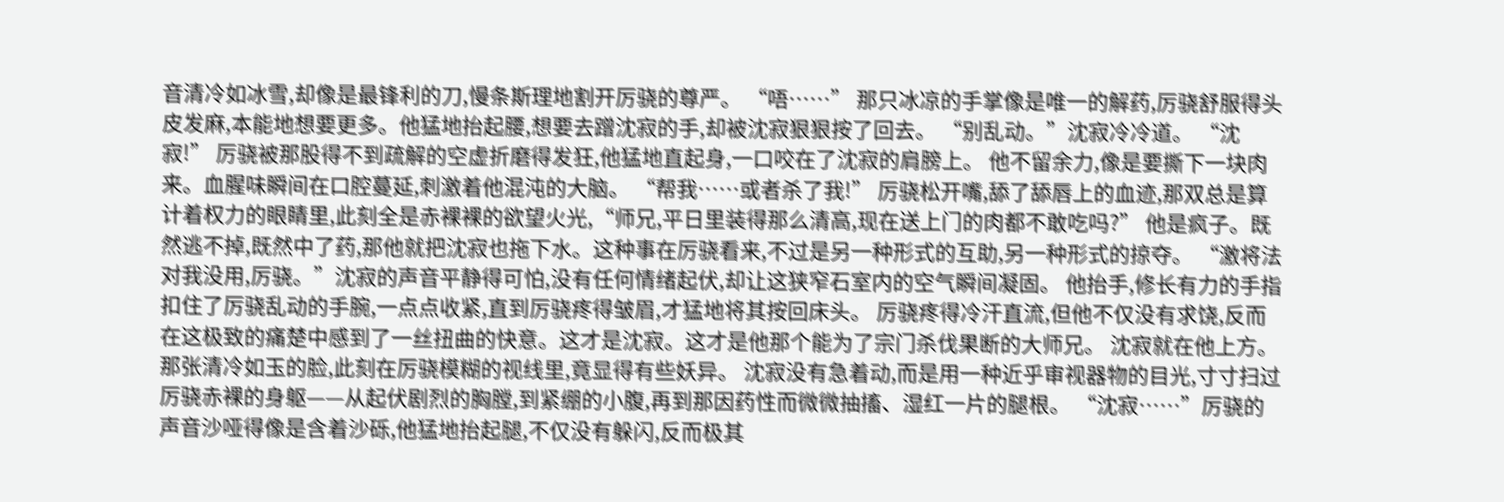音清冷如冰雪,却像是最锋利的刀,慢条斯理地割开厉骁的尊严。 “唔……” 那只冰凉的手掌像是唯一的解药,厉骁舒服得头皮发麻,本能地想要更多。他猛地抬起腰,想要去蹭沈寂的手,却被沈寂狠狠按了回去。 “别乱动。”沈寂冷冷道。 “沈寂!” 厉骁被那股得不到疏解的空虚折磨得发狂,他猛地直起身,一口咬在了沈寂的肩膀上。 他不留余力,像是要撕下一块肉来。血腥味瞬间在口腔蔓延,刺激着他混沌的大脑。 “帮我……或者杀了我!” 厉骁松开嘴,舔了舔唇上的血迹,那双总是算计着权力的眼睛里,此刻全是赤裸裸的欲望火光,“师兄,平日里装得那么清高,现在送上门的肉都不敢吃吗?” 他是疯子。既然逃不掉,既然中了药,那他就把沈寂也拖下水。这种事在厉骁看来,不过是另一种形式的互助,另一种形式的掠夺。 “激将法对我没用,厉骁。”沈寂的声音平静得可怕,没有任何情绪起伏,却让这狭窄石室内的空气瞬间凝固。 他抬手,修长有力的手指扣住了厉骁乱动的手腕,一点点收紧,直到厉骁疼得皱眉,才猛地将其按回床头。 厉骁疼得冷汗直流,但他不仅没有求饶,反而在这极致的痛楚中感到了一丝扭曲的快意。这才是沈寂。这才是他那个能为了宗门杀伐果断的大师兄。 沈寂就在他上方。那张清冷如玉的脸,此刻在厉骁模糊的视线里,竟显得有些妖异。 沈寂没有急着动,而是用一种近乎审视器物的目光,寸寸扫过厉骁赤裸的身躯——从起伏剧烈的胸膛,到紧绷的小腹,再到那因药性而微微抽搐、湿红一片的腿根。 “沈寂……”厉骁的声音沙哑得像是含着沙砾,他猛地抬起腿,不仅没有躲闪,反而极其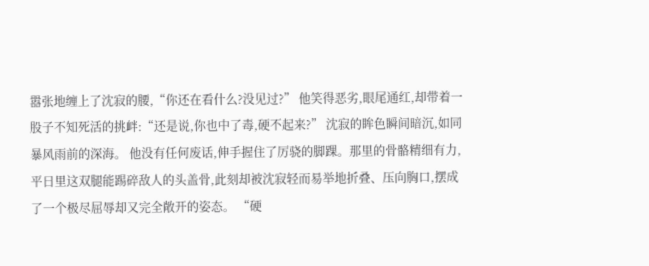嚣张地缠上了沈寂的腰,“你还在看什么?没见过?” 他笑得恶劣,眼尾通红,却带着一股子不知死活的挑衅:“还是说,你也中了毒,硬不起来?” 沈寂的眸色瞬间暗沉,如同暴风雨前的深海。 他没有任何废话,伸手握住了厉骁的脚踝。那里的骨骼精细有力,平日里这双腿能踢碎敌人的头盖骨,此刻却被沈寂轻而易举地折叠、压向胸口,摆成了一个极尽屈辱却又完全敞开的姿态。 “硬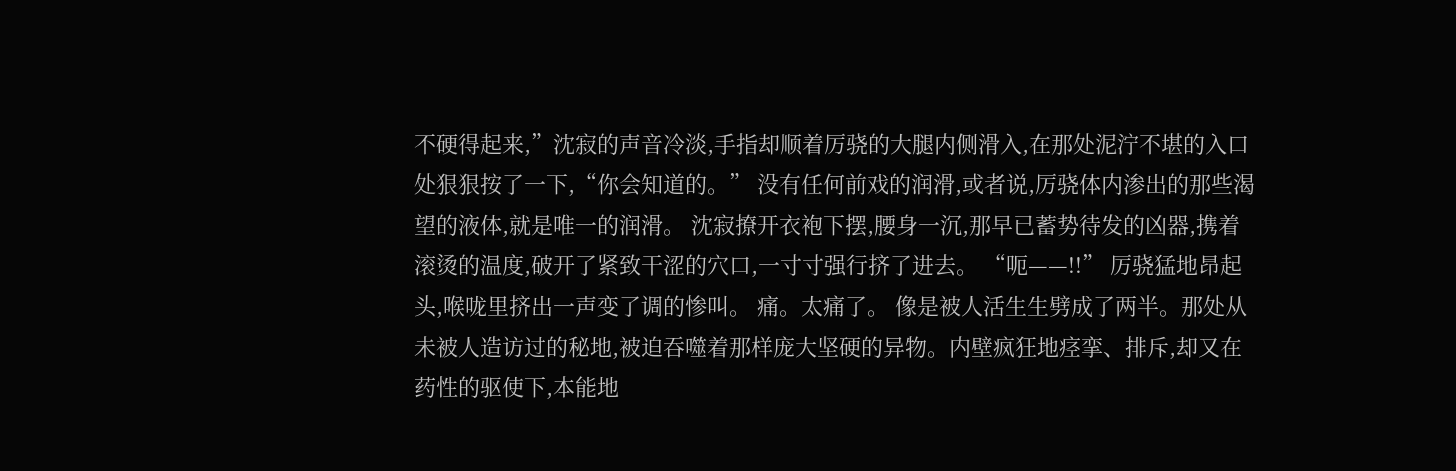不硬得起来,”沈寂的声音冷淡,手指却顺着厉骁的大腿内侧滑入,在那处泥泞不堪的入口处狠狠按了一下,“你会知道的。” 没有任何前戏的润滑,或者说,厉骁体内渗出的那些渴望的液体,就是唯一的润滑。 沈寂撩开衣袍下摆,腰身一沉,那早已蓄势待发的凶器,携着滚烫的温度,破开了紧致干涩的穴口,一寸寸强行挤了进去。 “呃——!!” 厉骁猛地昂起头,喉咙里挤出一声变了调的惨叫。 痛。太痛了。 像是被人活生生劈成了两半。那处从未被人造访过的秘地,被迫吞噬着那样庞大坚硬的异物。内壁疯狂地痉挛、排斥,却又在药性的驱使下,本能地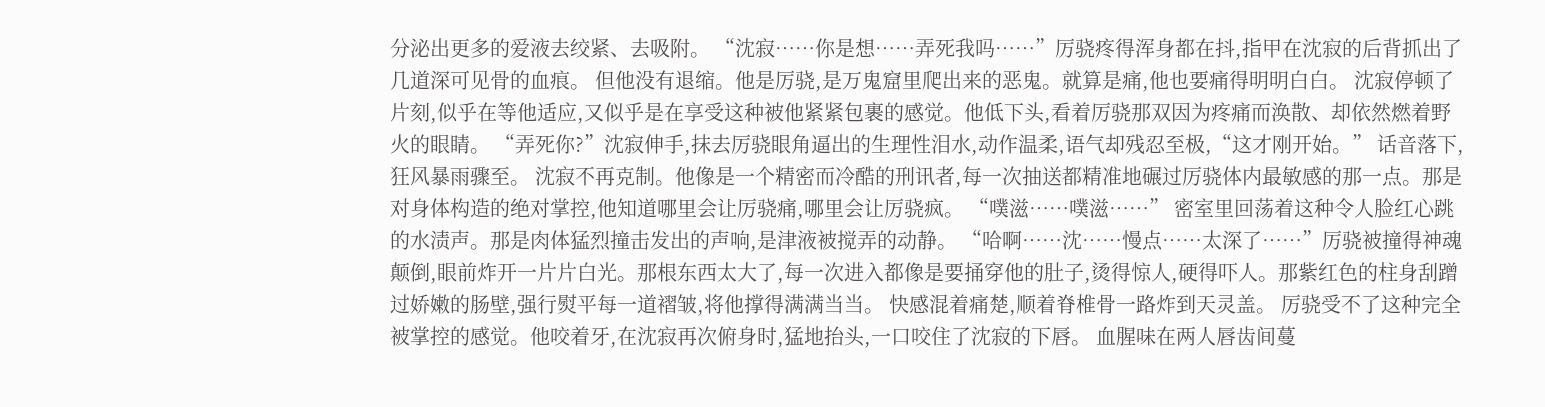分泌出更多的爱液去绞紧、去吸附。 “沈寂……你是想……弄死我吗……”厉骁疼得浑身都在抖,指甲在沈寂的后背抓出了几道深可见骨的血痕。 但他没有退缩。他是厉骁,是万鬼窟里爬出来的恶鬼。就算是痛,他也要痛得明明白白。 沈寂停顿了片刻,似乎在等他适应,又似乎是在享受这种被他紧紧包裹的感觉。他低下头,看着厉骁那双因为疼痛而涣散、却依然燃着野火的眼睛。 “弄死你?”沈寂伸手,抹去厉骁眼角逼出的生理性泪水,动作温柔,语气却残忍至极,“这才刚开始。” 话音落下,狂风暴雨骤至。 沈寂不再克制。他像是一个精密而冷酷的刑讯者,每一次抽送都精准地碾过厉骁体内最敏感的那一点。那是对身体构造的绝对掌控,他知道哪里会让厉骁痛,哪里会让厉骁疯。 “噗滋……噗滋……” 密室里回荡着这种令人脸红心跳的水渍声。那是肉体猛烈撞击发出的声响,是津液被搅弄的动静。 “哈啊……沈……慢点……太深了……”厉骁被撞得神魂颠倒,眼前炸开一片片白光。那根东西太大了,每一次进入都像是要捅穿他的肚子,烫得惊人,硬得吓人。那紫红色的柱身刮蹭过娇嫩的肠壁,强行熨平每一道褶皱,将他撑得满满当当。 快感混着痛楚,顺着脊椎骨一路炸到天灵盖。 厉骁受不了这种完全被掌控的感觉。他咬着牙,在沈寂再次俯身时,猛地抬头,一口咬住了沈寂的下唇。 血腥味在两人唇齿间蔓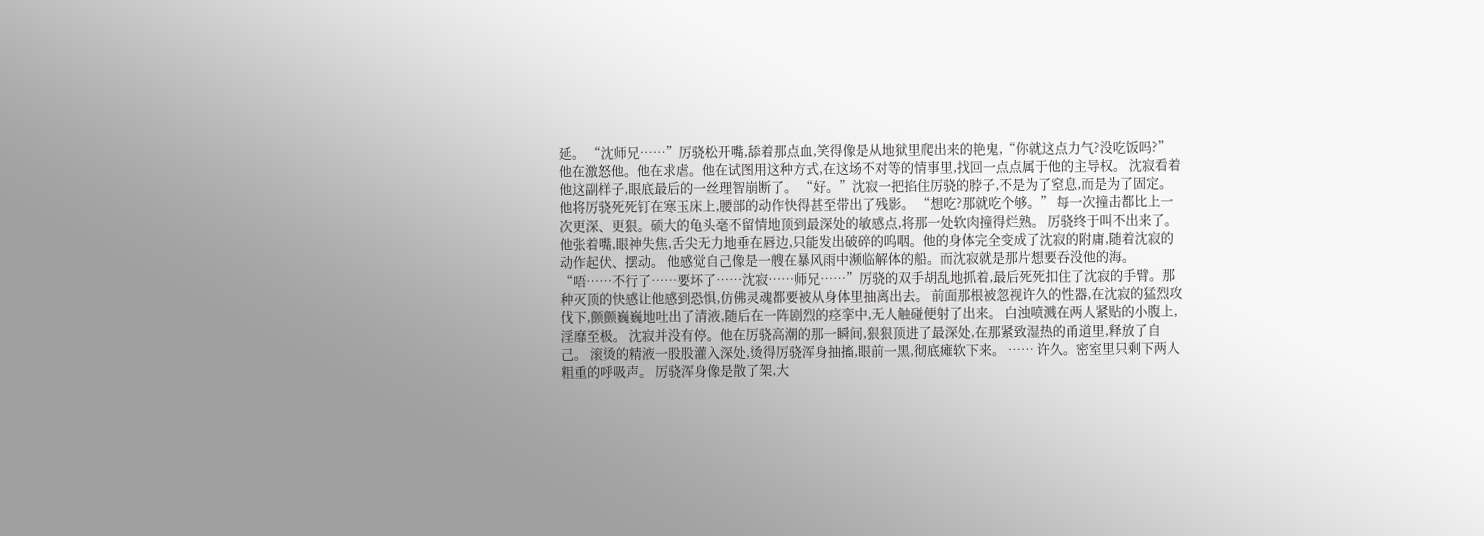延。 “沈师兄……”厉骁松开嘴,舔着那点血,笑得像是从地狱里爬出来的艳鬼,“你就这点力气?没吃饭吗?” 他在激怒他。他在求虐。他在试图用这种方式,在这场不对等的情事里,找回一点点属于他的主导权。 沈寂看着他这副样子,眼底最后的一丝理智崩断了。 “好。”沈寂一把掐住厉骁的脖子,不是为了窒息,而是为了固定。他将厉骁死死钉在寒玉床上,腰部的动作快得甚至带出了残影。 “想吃?那就吃个够。” 每一次撞击都比上一次更深、更狠。硕大的龟头毫不留情地顶到最深处的敏感点,将那一处软肉撞得烂熟。 厉骁终于叫不出来了。他张着嘴,眼神失焦,舌尖无力地垂在唇边,只能发出破碎的呜咽。他的身体完全变成了沈寂的附庸,随着沈寂的动作起伏、摆动。 他感觉自己像是一艘在暴风雨中濒临解体的船。而沈寂就是那片想要吞没他的海。 “唔……不行了……要坏了……沈寂……师兄……”厉骁的双手胡乱地抓着,最后死死扣住了沈寂的手臂。那种灭顶的快感让他感到恐惧,仿佛灵魂都要被从身体里抽离出去。 前面那根被忽视许久的性器,在沈寂的猛烈攻伐下,颤颤巍巍地吐出了清液,随后在一阵剧烈的痉挛中,无人触碰便射了出来。 白浊喷溅在两人紧贴的小腹上,淫靡至极。 沈寂并没有停。他在厉骁高潮的那一瞬间,狠狠顶进了最深处,在那紧致湿热的甬道里,释放了自己。 滚烫的精液一股股灌入深处,烫得厉骁浑身抽搐,眼前一黑,彻底瘫软下来。 …… 许久。密室里只剩下两人粗重的呼吸声。 厉骁浑身像是散了架,大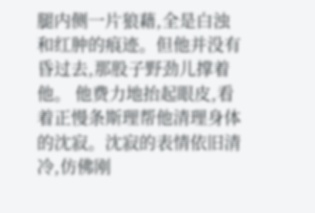腿内侧一片狼藉,全是白浊和红肿的痕迹。但他并没有昏过去,那股子野劲儿撑着他。 他费力地抬起眼皮,看着正慢条斯理帮他清理身体的沈寂。沈寂的表情依旧清冷,仿佛刚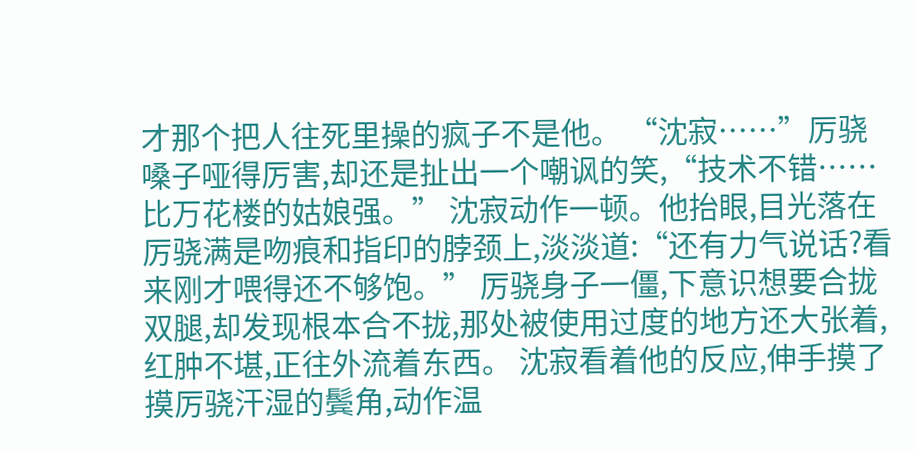才那个把人往死里操的疯子不是他。 “沈寂……”厉骁嗓子哑得厉害,却还是扯出一个嘲讽的笑,“技术不错……比万花楼的姑娘强。” 沈寂动作一顿。他抬眼,目光落在厉骁满是吻痕和指印的脖颈上,淡淡道:“还有力气说话?看来刚才喂得还不够饱。” 厉骁身子一僵,下意识想要合拢双腿,却发现根本合不拢,那处被使用过度的地方还大张着,红肿不堪,正往外流着东西。 沈寂看着他的反应,伸手摸了摸厉骁汗湿的鬓角,动作温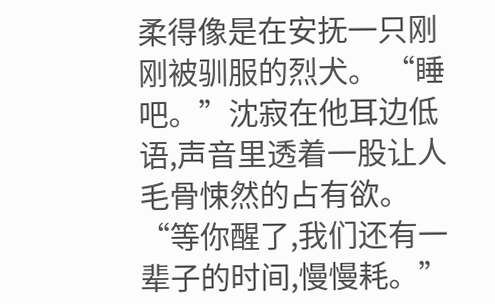柔得像是在安抚一只刚刚被驯服的烈犬。 “睡吧。”沈寂在他耳边低语,声音里透着一股让人毛骨悚然的占有欲。 “等你醒了,我们还有一辈子的时间,慢慢耗。”